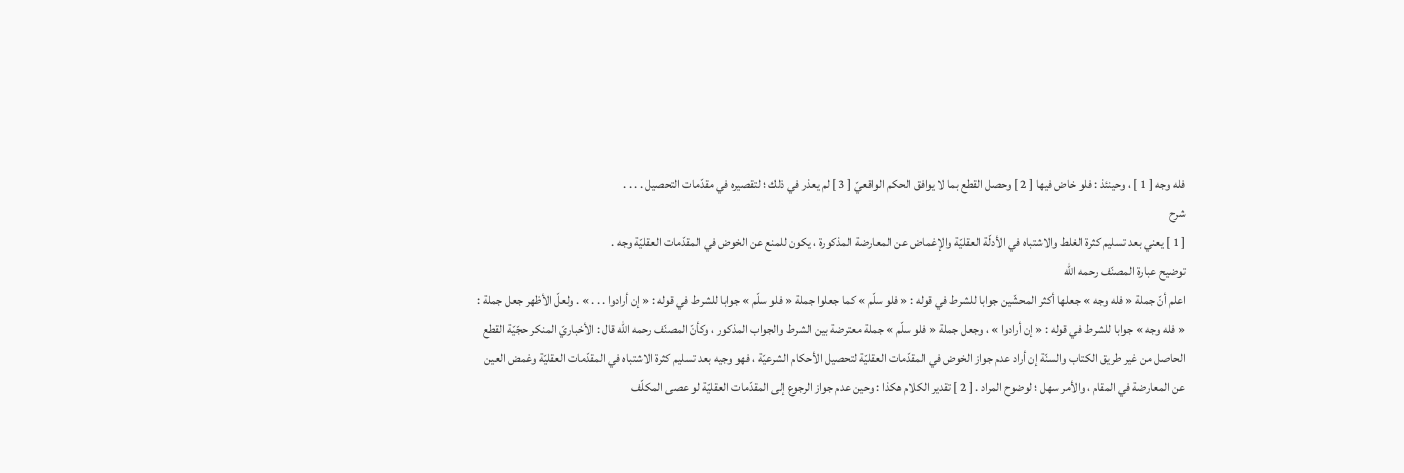فله وجه [ 1 ] ، وحينئذ : فلو خاض فيها [ 2 ] وحصل القطع بما لا يوافق الحكم الواقعيّ [ 3 ] لم يعذر في ذلك ؛ لتقصيره في مقدّمات التحصيل . . . .
شرح
[ 1 ] يعني بعد تسليم كثرة الغلط والاشتباه في الأدلّة العقليّة والإغماض عن المعارضة المذكورة ، يكون للمنع عن الخوض في المقدّمات العقليّة وجه .
توضيح عبارة المصنّف رحمه اللّه
اعلم أنّ جملة « فله وجه » جعلها أكثر المحشّين جوابا للشرط في قوله : « فلو سلّم » كما جعلوا جملة « فلو سلّم » جوابا للشرط في قوله : « إن أرادوا . . . » . ولعلّ الأظهر جعل جملة : « فله وجه » جوابا للشرط في قوله : « إن أرادوا » ، وجعل جملة « فلو سلّم » جملة معترضة بين الشرط والجواب المذكور ، وكأنّ المصنّف رحمه اللّه قال : الأخباريّ المنكر حجّيّة القطع الحاصل من غير طريق الكتاب والسنّة إن أراد عدم جواز الخوض في المقدّمات العقليّة لتحصيل الأحكام الشرعيّة ، فهو وجيه بعد تسليم كثرة الاشتباه في المقدّمات العقليّة وغمض العين عن المعارضة في المقام ، والأمر سهل ؛ لوضوح المراد . [ 2 ] تقدير الكلام هكذا : وحين عدم جواز الرجوع إلى المقدّمات العقليّة لو عصى المكلّف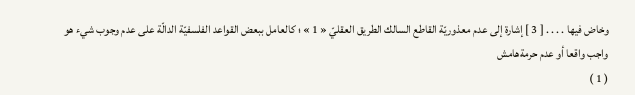وخاض فيها . . . . [ 3 ] إشارة إلى عدم معذوريّة القاطع السالك الطريق العقليّ « 1 » ؛ كالعامل ببعض القواعد الفلسفيّة الدالّة على عدم وجوب شيء هو واجب واقعا أو عدم حرمةهامش
( 1 )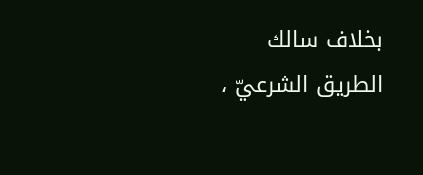بخلاف سالك الطريق الشرعيّ ،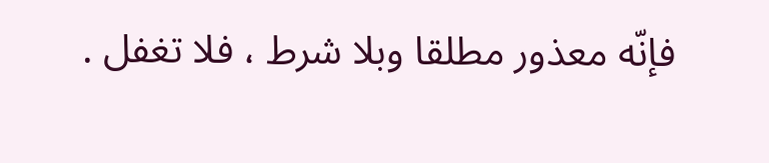فإنّه معذور مطلقا وبلا شرط ، فلا تغفل .